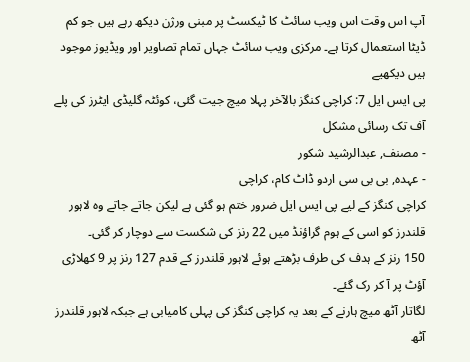آپ اس وقت اس ویب سائٹ کا ٹیکسٹ پر مبنی ورژن دیکھ رہے ہیں جو کم ڈیٹا استعمال کرتا ہے۔ مرکزی ویب سائٹ جہاں تمام تصاویر اور ویڈیوز موجود ہیں دیکھیے
پی ایس ایل 7: کراچی کنگز بالآخر پہلا میچ جیت گئی، کوئٹہ گلیڈی ایٹرز کی پلے آف تک رسائی مشکل
- مصنف, عبدالرشید شکور
- عہدہ, بی بی سی اردو ڈاٹ کام، کراچی
کراچی کنگز کے لیے پی ایس ایل ضرور ختم ہو گئی ہے لیکن جاتے جاتے وہ لاہور قلندرز کو اسی کے ہوم گراؤنڈ میں 22 رنز کی شکست سے دوچار کر گئی۔
150 رنز کے ہدف کی طرف بڑھتے ہوئے لاہور قلندرز کے قدم 127 رنز پر 9 کھلاڑی آؤٹ پر آ کر رک گئے۔
لگاتار آٹھ میچ ہارنے کے بعد یہ کراچی کنگز کی پہلی کامیابی ہے جبکہ لاہور قلندرز آٹھ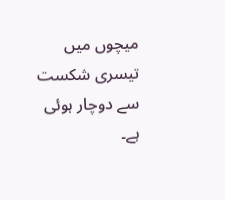میچوں میں تیسری شکست سے دوچار ہوئی ہے۔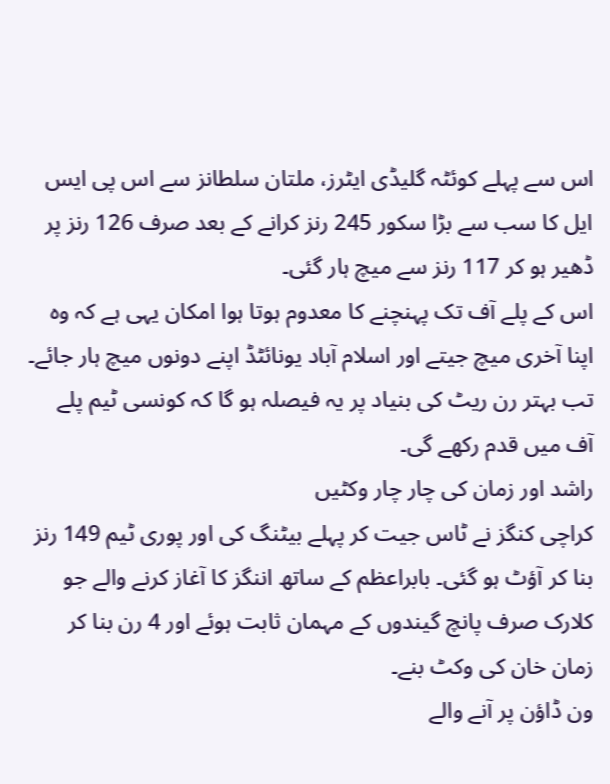اس سے پہلے کوئٹہ گلیڈی ایٹرز، ملتان سلطانز سے اس پی ایس ایل کا سب سے بڑا سکور 245 رنز کرانے کے بعد صرف 126 رنز پر ڈھیر ہو کر 117 رنز سے میچ ہار گئی۔
اس کے پلے آف تک پہنچنے کا معدوم ہوتا ہوا امکان یہی ہے کہ وہ اپنا آخری میچ جیتے اور اسلام آباد یونائٹڈ اپنے دونوں میچ ہار جائے۔ تب بہتر رن ریٹ کی بنیاد پر یہ فیصلہ ہو گا کہ کونسی ٹیم پلے آف میں قدم رکھے گی۔
راشد اور زمان کی چار چار وکٹیں
کراچی کنگز نے ٹاس جیت کر پہلے بیٹنگ کی اور پوری ٹیم 149 رنز بنا کر آؤٹ ہو گئی۔ بابراعظم کے ساتھ اننگز کا آغاز کرنے والے جو کلارک صرف پانچ گیندوں کے مہمان ثابت ہوئے اور 4 رن بنا کر زمان خان کی وکٹ بنے۔
ون ڈاؤن پر آنے والے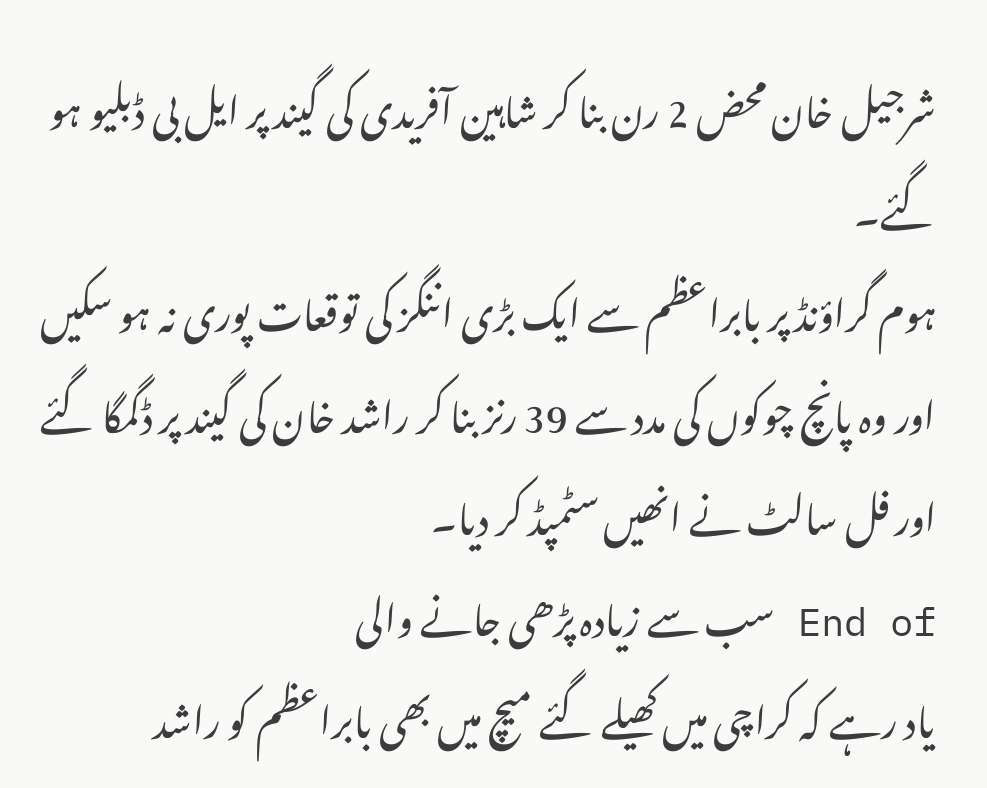شرجیل خان محض 2 رن بنا کر شاہین آفریدی کی گیند پر ایل بی ڈبلیو ہو گئے۔
ہوم گراؤنڈ پر بابراعظم سے ایک بڑی اننگز کی توقعات پوری نہ ہو سکیں اور وہ پانچ چوکوں کی مدد سے 39 رنز بنا کر راشد خان کی گیند پر ڈگمگا گئے اور فل سالٹ نے انھیں سٹمپڈ کر دیا۔
End of سب سے زیادہ پڑھی جانے والی
یاد رہے کہ کراچی میں کھیلے گئے میچ میں بھی بابراعظم کو راشد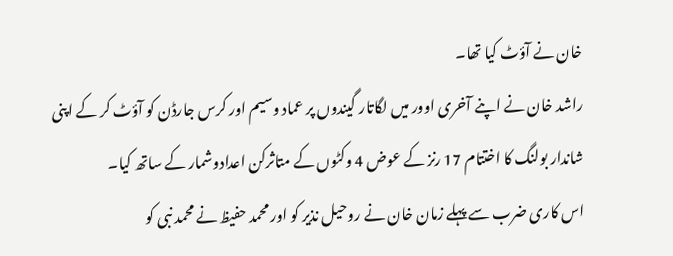خان نے آؤٹ کیا تھا۔
راشد خان نے اپنے آخری اوور میں لگاتار گیندوں پر عماد وسیم اور کرس جارڈن کو آؤٹ کر کے اپنی شاندار بولنگ کا اختتام 17 رنز کے عوض 4 وکٹوں کے متاثرکن اعدادوشمار کے ساتھ کیا۔
اس کاری ضرب سے پہلے زمان خان نے روحیل نذیر کو اور محمد حفیظ نے محمد نبی کو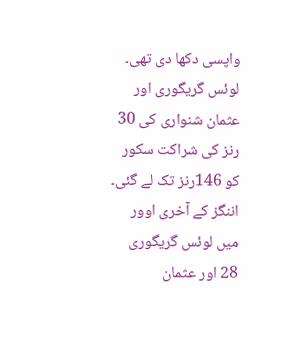واپسی دکھا دی تھی۔
لوئس گریگوری اور عثمان شنواری کی 30 رنز کی شراکت سکور کو 146رنز تک لے گئی۔ اننگز کے آخری اوور میں لوئس گریگوری 28 اور عثمان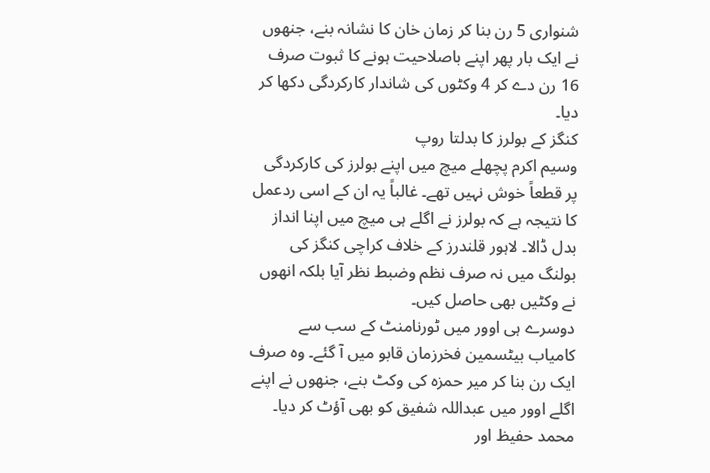شنواری 5 رن بنا کر زمان خان کا نشانہ بنے، جنھوں نے ایک بار پھر اپنے باصلاحیت ہونے کا ثبوت صرف 16 رن دے کر 4 وکٹوں کی شاندار کارکردگی دکھا کر دیا۔
کنگز کے بولرز کا بدلتا روپ
وسیم اکرم پچھلے میچ میں اپنے بولرز کی کارکردگی پر قطعاً خوش نہیں تھے۔ غالباً یہ ان کے اسی ردعمل کا نتیجہ ہے کہ بولرز نے اگلے ہی میچ میں اپنا انداز بدل ڈالا۔ لاہور قلندرز کے خلاف کراچی کنگز کی بولنگ میں نہ صرف نظم وضبط نظر آیا بلکہ انھوں نے وکٹیں بھی حاصل کیں۔
دوسرے ہی اوور میں ٹورنامنٹ کے سب سے کامیاب بیٹسمین فخرزمان قابو میں آ گئے۔ وہ صرف ایک رن بنا کر میر حمزہ کی وکٹ بنے، جنھوں نے اپنے اگلے اوور میں عبداللہ شفیق کو بھی آؤٹ کر دیا۔
محمد حفیظ اور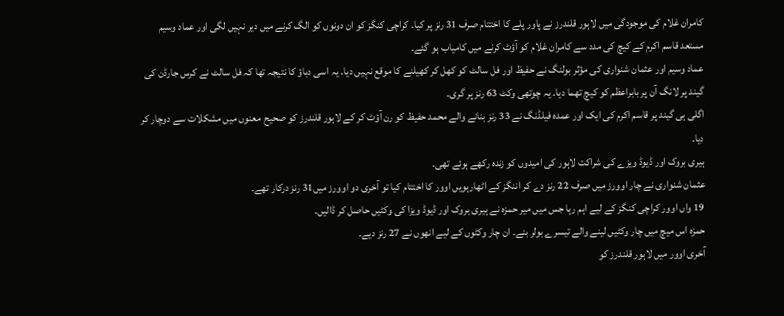کامران غلام کی موجودگی میں لاہور قلندرز نے پاور پلے کا اختتام صرف 31 رنز پر کیا۔ کراچی کنگز کو ان دونوں کو الگ کرنے میں دیر نہیں لگی اور عماد وسیم مستعد قاسم اکرم کے کیچ کی مدد سے کامران غلام کو آؤٹ کرنے میں کامیاب ہو گئے۔
عماد وسیم اور عثمان شنواری کی مؤثر بولنگ نے حفیظ اور فل سالٹ کو کھل کر کھیلنے کا موقع نہیں دیا۔ یہ اسی دباؤ کا نتیجہ تھا کہ فل سالٹ نے کرس جارڈن کی گیند پر لانگ آن پر بابراعظم کو کیچ تھما دیا۔ یہ چوتھی وکٹ 63 رنز پر گری۔
اگلی ہی گیند پر قاسم اکرم کی ایک اور عمدہ فیلڈنگ نے 33 رنز بنانے والے محمد حفیظ کو رن آؤٹ کر کے لاہور قلندرز کو صحیح معنوں میں مشکلات سے دوچار کر دیا۔
ہیری بروک اور ڈیوڈ ویزے کی شراکت لاہور کی امیدوں کو زندہ رکھے ہوئے تھی۔
عثمان شنواری نے چار اوورز میں صرف 22 رنز دے کر اننگز کے اٹھارہویں اوور کا اختتام کیا تو آخری دو اوورز میں31 رنز درکار تھے۔
19 واں اوور کراچی کنگز کے لیے اہم رہا جس میں میر حمزہ نے ہیری بروک اور ڈیوڈ ویزا کی وکٹیں حاصل کر ڈالیں۔
حمزہ اس میچ میں چار وکٹیں لینے والے تیسرے بولر بنے۔ ان چار وکٹوں کے لیے انھوں نے 27 رنز دیے۔
آخری اوور میں لاہور قلندرز کو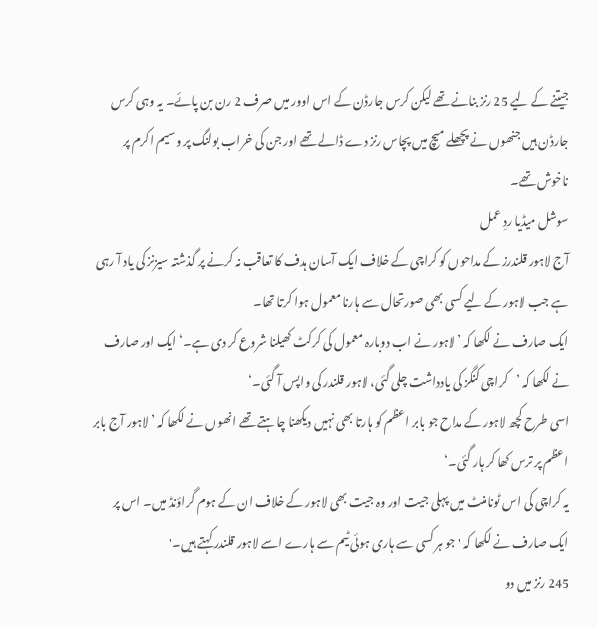جیتنے کے لیے 25 رنز بنانے تھے لیکن کرس جارڈن کے اس اوور میں صرف 2 رن بن پائے۔ یہ وہی کرس جارڈن ہیں جنھوں نے پچھلے میچ میں پچاس رنز دے ڈالے تھے اور جن کی خراب بولنگ پر وسیم اکرم پر ناخوش تھے۔
سوشل میڈیا ردِ عمل
آج لاہور قلندرز کے مداحوں کو کراچی کے خلاف ایک آسان ہدف کا تعاقب نہ کرنے پر گذشتہ سیزنز کی یاد آ رہی ہے جب لاہور کے لیے کسی بھی صورتحال سے ہارنا معمول ہوا کرتا تھا۔
ایک صارف نے لکھا کہ ’لاہور نے اب دوبارہ معمول کی کرکٹ کھیلنا شروع کر دی ہے۔‘ ایک اور صارف نے لکھا کہ ’کراچی کنگز کی یادداشت چلی گئی، لاہور قلندر کی واپس آ گئی۔‘
اسی طرح کچھ لاہور کے مداح جو بابر اعظم کو ہارتا بھی نہیں دیکھنا چاہتے تھے انھوں نے لکھا کہ ’لاہور آج بابر اعظم پر ترس کھا کر ہار گئی۔‘
یہ کراچی کی اس ٹونامنٹ میں پہلی جیت اور وہ جیت بھی لاہور کے خلاف ان کے ہوم گراؤنڈ میں۔ اس پر ایک صارف نے لکھا کہ 'جو ہر کسی سے ہاری ہوئی ٹیم سے ہارے اسے لاہور قلندر کہتے ہیں۔'
245 رنز میں دو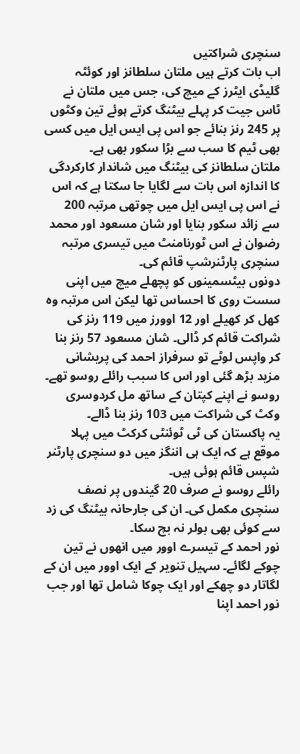سنچری شراکتیں
اب بات کرتے ہیں ملتان سلطانز اور کوئٹہ گلیڈی ایٹرز کے میچ کی، جس میں ملتان نے ٹاس جیت کر پہلے بیٹنگ کرتے ہوئے تین وکٹوں پر 245 رنز بنائے جو اس پی ایس ایل میں کسی بھی ٹیم کا سب سے بڑا سکور بھی ہے۔
ملتان سلطانز کی بیٹنگ میں شاندار کارکردگی کا اندازہ اس بات سے لگایا جا سکتا ہے کہ اس نے اس پی ایس ایل میں چوتھی مرتبہ 200 سے زائد سکور بنایا اور شان مسعود اور محمد رضوان نے اس ٹورنامنٹ میں تیسری مرتبہ سنچری پارٹنرشپ قائم کی۔
دونوں بیٹسمینوں کو پچھلے میچ میں اپنی سست روی کا احساس تھا لیکن اس مرتبہ وہ کھل کر کھیلے اور 12 اوورز میں 119 رنز کی شراکت قائم کر ڈالی۔ شان مسعود 57 رنز بنا کر واپس لوٹے تو سرفراز احمد کی پریشانی مزید بڑھ گئی اور اس کا سبب رائلے روسو تھے۔
روسو نے اپنے کپتان کے ساتھ مل کردوسری وکٹ کی شراکت میں 103 رنز بنا ڈالے۔
یہ پاکستان کی ٹی ٹوئنٹی کرکٹ میں پہلا موقع ہے کہ ایک ہی اننگز میں دو سنچری پارٹنر شپس قائم ہوئی ہیں۔
رائلے روسو نے صرف 20 گیندوں پر نصف سنچری مکمل کی۔ ان کی جارحانہ بیٹنگ کی زد سے کوئی بھی بولر نہ بچ سکا۔
نور احمد کے تیسرے اوور میں انھوں نے تین چوکے لگائے۔ سہیل تنویر کے ایک اوور میں ان کے لگاتار دو چھکے اور ایک چوکا شامل تھا اور جب نور احمد اپنا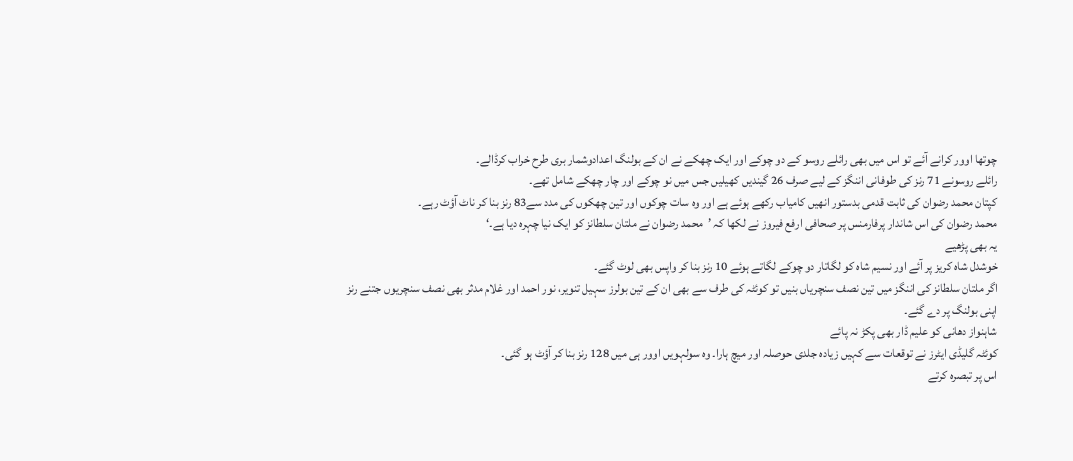چوتھا اوور کرانے آئے تو اس میں بھی رائلے روسو کے دو چوکے اور ایک چھکے نے ان کے بولنگ اعدادوشمار بری طرح خراب کرڈالے۔
رائلے روسونے 71 رنز کی طوفانی اننگز کے لیے صرف 26 گیندیں کھیلیں جس میں نو چوکے اور چار چھکے شامل تھے۔
کپتان محمد رضوان کی ثابت قدمی بدستور انھیں کامیاب رکھے ہوئے ہے اور وہ سات چوکوں اور تین چھکوں کی مدد سے83 رنز بنا کر ناٹ آؤٹ رہے۔
محمد رضوان کی اس شاندار پرفارمنس پر صحافی ارفع فیروز نے لکھا کہ ’محمد رضوان نے ملتان سلطانز کو ایک نیا چہرہ دیا ہے۔‘
یہ بھی پڑھیے
خوشدل شاہ کریز پر آئے اور نسیم شاہ کو لگاتار دو چوکے لگاتے ہوئے 10 رنز بنا کر واپس بھی لوٹ گئے۔
اگر ملتان سلطانز کی اننگز میں تین نصف سنچریاں بنیں تو کوئٹہ کی طرف سے بھی ان کے تین بولرز سہیل تنویر، نور احمد اور غلام مدثر بھی نصف سنچریوں جتنے رنز اپنی بولنگ پر دے گئے۔
شاہنواز دھانی کو علیم ڈار بھی پکڑ نہ پائے
کوئٹہ گلیڈی ایٹرز نے توقعات سے کہیں زیادہ جلدی حوصلہ اور میچ ہارا۔ وہ سولہویں اوور ہی میں 128 رنز بنا کر آؤٹ ہو گئی۔
اس پر تبصرہ کرتے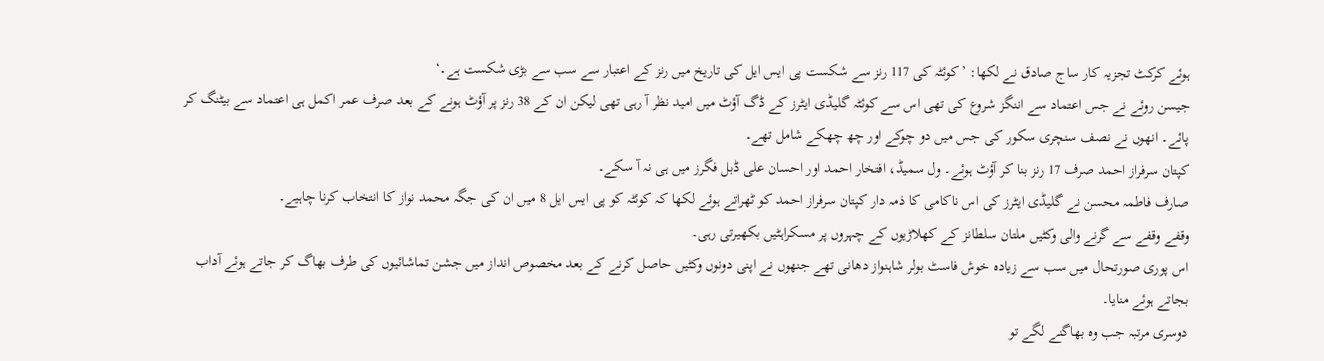ہوئے کرکٹ تجزیہ کار ساج صادق نے لکھا: ’کوئٹہ کی 117 رنز سے شکست پی ایس ایل کی تاریخ میں رنز کے اعتبار سے سب سے بڑی شکست ہے۔‘
جیسن روئے نے جس اعتماد سے اننگز شروع کی تھی اس سے کوئٹہ گلیڈی ایٹرز کے ڈگ آؤٹ میں امید نظر آ رہی تھی لیکن ان کے 38 رنز پر آؤٹ ہونے کے بعد صرف عمر اکمل ہی اعتماد سے بیٹنگ کر پائے۔ انھوں نے نصف سنچری سکور کی جس میں دو چوکے اور چھ چھکے شامل تھے۔
کپتان سرفراز احمد صرف 17 رنز بنا کر آؤٹ ہوئے۔ ول سمیڈ، افتخار احمد اور احسان علی ڈبل فگرز میں ہی نہ آ سکے۔
صارف فاطمہ محسن نے گلیڈی ایٹرز کی اس ناکامی کا ذمہ دار کپتان سرفراز احمد کو ٹھراتے ہوئے لکھا کہ کوئٹہ کو پی ایس ایل 8 میں ان کی جگہ محمد نواز کا انتخاب کرنا چاہیے۔
وقفے وقفے سے گرنے والی وکٹیں ملتان سلطانز کے کھلاڑیوں کے چہروں پر مسکراہٹیں بکھیرتی رہی۔
اس پوری صورتحال میں سب سے زیادہ خوش فاسٹ بولر شاہنواز دھانی تھے جنھوں نے اپنی دونوں وکٹیں حاصل کرنے کے بعد مخصوص انداز میں جشن تماشائیوں کی طرف بھاگ کر جاتے ہوئے آداب بجاتے ہوئے منایا۔
دوسری مرتبہ جب وہ بھاگنے لگے تو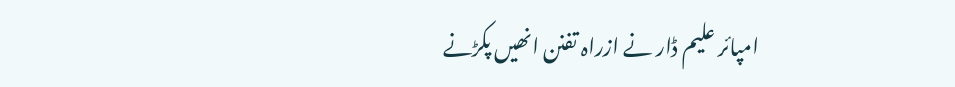امپائر علیم ڈار نے ازراہ تفنن انھیں پکڑنے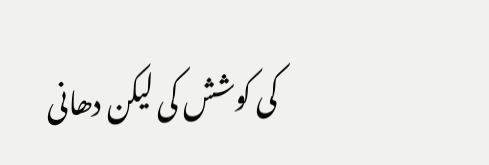کی کوشش کی لیکن دھانی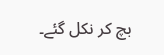بچ کر نکل گئے۔